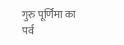गुरु पूर्णिमा का पर्व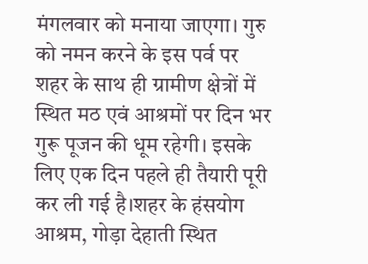मंगलवार को मनाया जाएगा। गुरु को नमन करने के इस पर्व पर शहर के साथ ही ग्रामीण क्षेत्रों में स्थित मठ एवं आश्रमों पर दिन भर गुरू पूजन की धूम रहेगी। इसके लिए एक दिन पहले ही तैयारी पूरी कर ली गई है।शहर के हंसयोग आश्रम, गोड़ा देहाती स्थित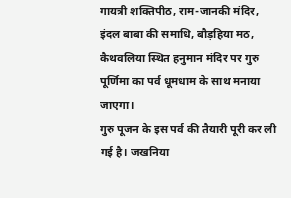गायत्री शक्तिपीठ, राम-जानकी मंदिर, इंदल बाबा की समाधि, बौड़हिया मठ, कैथवलिया स्थित हनुमान मंदिर पर गुरु पूर्णिमा का पर्व धूमधाम के साथ मनाया जाएगा।
गुरु पूजन के इस पर्व की तैयारी पूरी कर ली गई है। जखनिया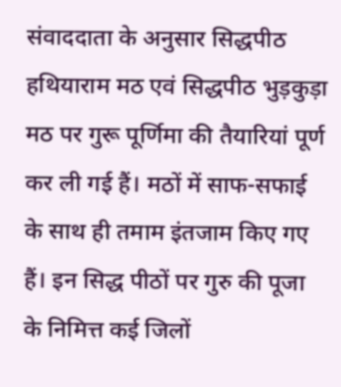संवाददाता के अनुसार सिद्धपीठ हथियाराम मठ एवं सिद्धपीठ भुड़कुड़ा मठ पर गुरू पूर्णिमा की तैयारियां पूर्ण कर ली गई हैं। मठों में साफ-सफाई के साथ ही तमाम इंतजाम किए गए हैं। इन सिद्ध पीठों पर गुरु की पूजा के निमित्त कई जिलों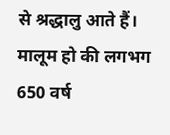से श्रद्धालु आते हैं। मालूम हो की लगभग 650 वर्ष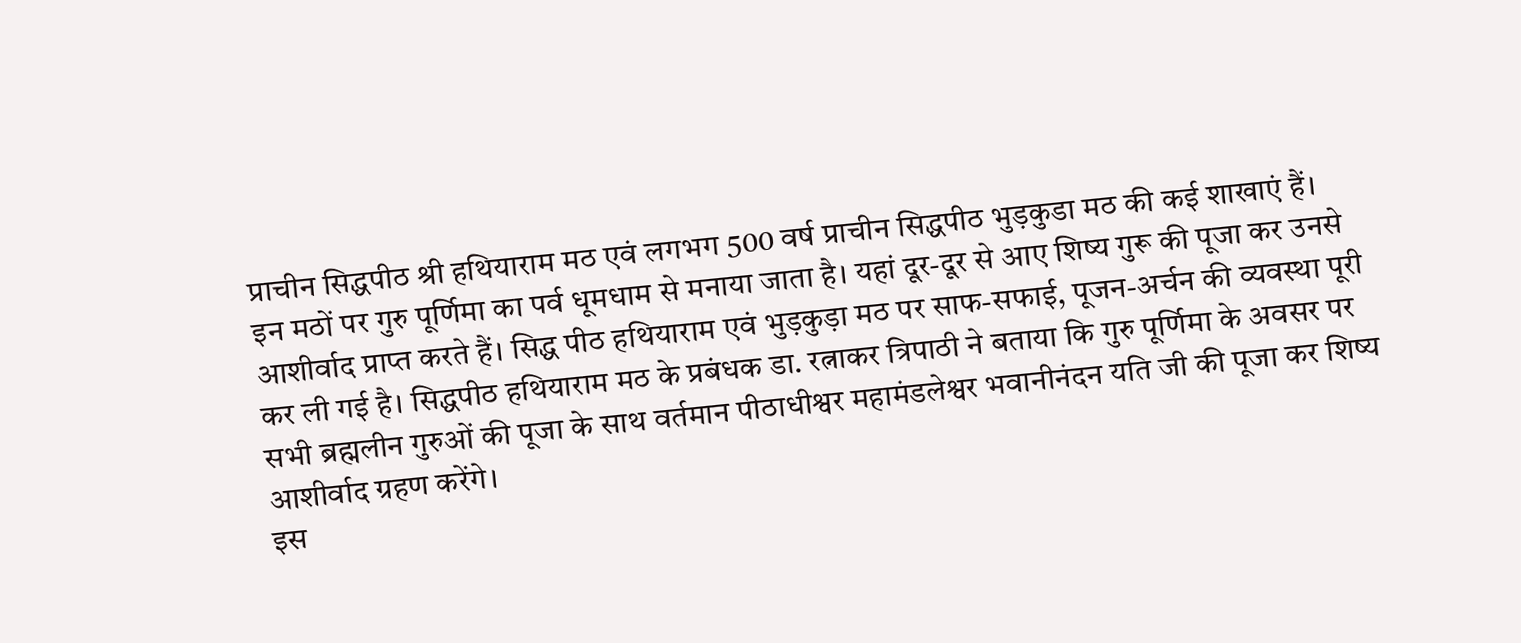प्राचीन सिद्धपीठ श्री हथियाराम मठ एवं लगभग 500 वर्ष प्राचीन सिद्धपीठ भुड़कुडा मठ की कई शाखाएं हैं।
इन मठों पर गुरु पूर्णिमा का पर्व धूमधाम से मनाया जाता है। यहां दूर-दूर से आए शिष्य गुरू की पूजा कर उनसे आशीर्वाद प्राप्त करते हैं। सिद्ध पीठ हथियाराम एवं भुड़कुड़ा मठ पर साफ-सफाई, पूजन-अर्चन की व्यवस्था पूरी कर ली गई है। सिद्धपीठ हथियाराम मठ के प्रबंधक डा. रत्नाकर त्रिपाठी ने बताया कि गुरु पूर्णिमा के अवसर पर सभी ब्रह्मलीन गुरुओं की पूजा के साथ वर्तमान पीठाधीश्वर महामंडलेश्वर भवानीनंदन यति जी की पूजा कर शिष्य आशीर्वाद ग्रहण करेंगे।
इस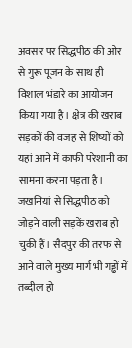अवसर पर सिद्धपीठ की ओर से गुरू पूजन के साथ ही विशाल भंडारे का आयोजन किया गया है। क्षेत्र की खराब सड़कों की वजह से शिष्यों को यहां आने में काफी परेशानी का सामना करना पड़ता है। जखनियां से सिद्धपीठ को जोड़ने वाली सड़कें खराब हो चुकी हैं। सैदपुर की तरफ से आने वाले मुख्य मार्ग भी गड्ढों में तब्दील हो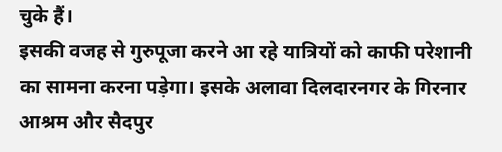चुके हैं।
इसकी वजह से गुरुपूजा करने आ रहे यात्रियों को काफी परेशानी का सामना करना पड़ेगा। इसके अलावा दिलदारनगर के गिरनार आश्रम और सैदपुर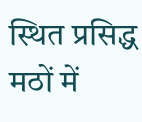स्थित प्रसिद्ध मठों में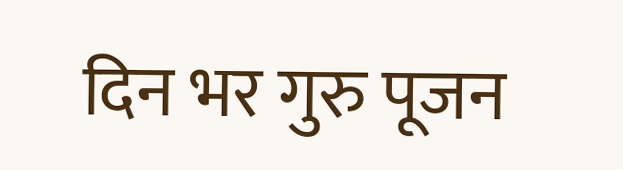दिन भर गुरु पूजन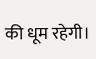की धूम रहेगी।